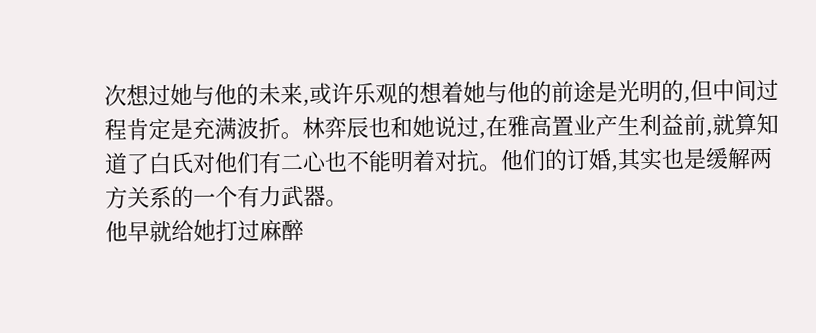次想过她与他的未来,或许乐观的想着她与他的前途是光明的,但中间过程肯定是充满波折。林弈辰也和她说过,在雅高置业产生利益前,就算知道了白氏对他们有二心也不能明着对抗。他们的订婚,其实也是缓解两方关系的一个有力武器。
他早就给她打过麻醉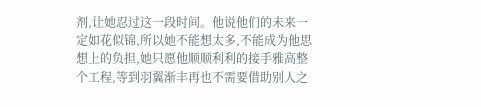剂,让她忍过这一段时间。他说他们的未来一定如花似锦,所以她不能想太多,不能成为他思想上的负担,她只愿他顺顺利利的接手雅高整个工程,等到羽翼渐丰再也不需要借助别人之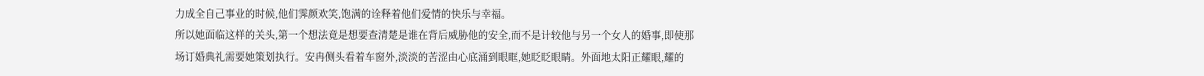力成全自己事业的时候,他们霁颜欢笑,饱满的诠释着他们爱情的快乐与幸福。
所以她面临这样的关头,第一个想法竟是想要查清楚是谁在背后威胁他的安全,而不是计较他与另一个女人的婚事,即使那场订婚典礼需要她策划执行。安冉侧头看着车窗外,淡淡的苦涩由心底涌到眼眶,她眨眨眼睛。外面地太阳正耀眼,耀的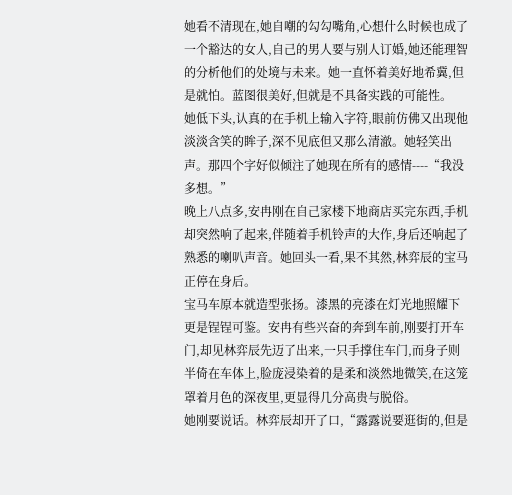她看不清现在,她自嘲的勾勾嘴角,心想什么时候也成了一个豁达的女人,自己的男人要与别人订婚,她还能理智的分析他们的处境与未来。她一直怀着美好地希冀,但是就怕。蓝图很美好,但就是不具备实践的可能性。
她低下头,认真的在手机上输入字符,眼前仿佛又出现他淡淡含笑的眸子,深不见底但又那么清澈。她轻笑出声。那四个字好似倾注了她现在所有的感情----“我没多想。”
晚上八点多,安冉刚在自己家楼下地商店买完东西,手机却突然响了起来,伴随着手机铃声的大作,身后还响起了熟悉的喇叭声音。她回头一看,果不其然,林弈辰的宝马正停在身后。
宝马车原本就造型张扬。漆黑的亮漆在灯光地照耀下更是锃锃可鉴。安冉有些兴奋的奔到车前,刚要打开车门,却见林弈辰先迈了出来,一只手撑住车门,而身子则半倚在车体上,脸庞浸染着的是柔和淡然地微笑,在这笼罩着月色的深夜里,更显得几分高贵与脱俗。
她刚要说话。林弈辰却开了口,“露露说要逛街的,但是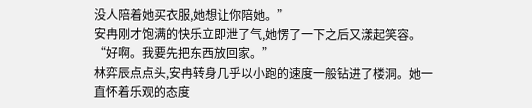没人陪着她买衣服,她想让你陪她。”
安冉刚才饱满的快乐立即泄了气,她愣了一下之后又漾起笑容。“好啊。我要先把东西放回家。”
林弈辰点点头,安冉转身几乎以小跑的速度一般钻进了楼洞。她一直怀着乐观的态度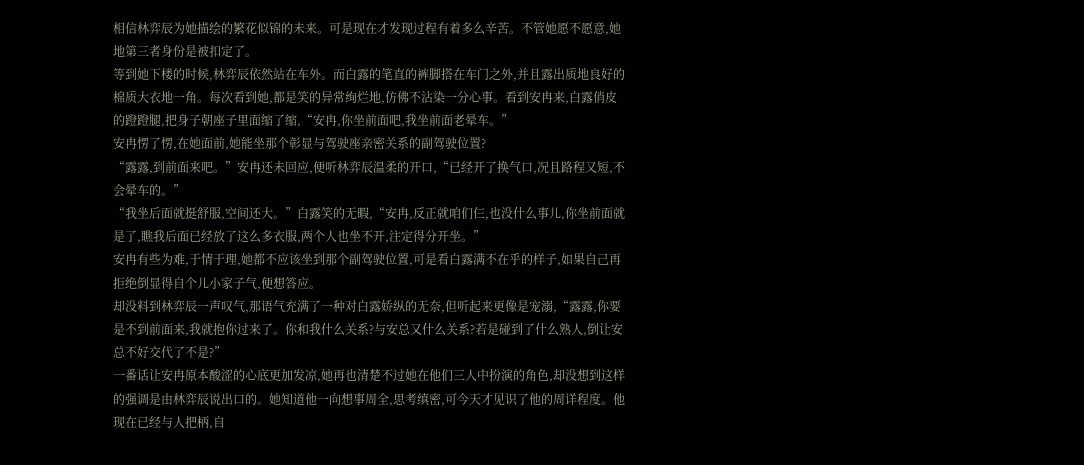相信林弈辰为她描绘的繁花似锦的未来。可是现在才发现过程有着多么辛苦。不管她愿不愿意,她地第三者身份是被扣定了。
等到她下楼的时候,林弈辰依然站在车外。而白露的笔直的裤脚搭在车门之外,并且露出质地良好的棉质大衣地一角。每次看到她,都是笑的异常绚烂地,仿佛不沾染一分心事。看到安冉来,白露俏皮的蹬蹬腿,把身子朝座子里面缩了缩,“安冉,你坐前面吧,我坐前面老晕车。”
安冉愣了愣,在她面前,她能坐那个彰显与驾驶座亲密关系的副驾驶位置?
“露露,到前面来吧。”安冉还未回应,便听林弈辰温柔的开口,“已经开了换气口,况且路程又短,不会晕车的。”
“我坐后面就挺舒服,空间还大。”白露笑的无暇,“安冉,反正就咱们仨,也没什么事儿,你坐前面就是了,瞧我后面已经放了这么多衣服,两个人也坐不开,注定得分开坐。”
安冉有些为难,于情于理,她都不应该坐到那个副驾驶位置,可是看白露满不在乎的样子,如果自己再拒绝倒显得自个儿小家子气,便想答应。
却没料到林弈辰一声叹气,那语气充满了一种对白露娇纵的无奈,但听起来更像是宠溺,“露露,你要是不到前面来,我就抱你过来了。你和我什么关系?与安总又什么关系?若是碰到了什么熟人,倒让安总不好交代了不是?”
一番话让安冉原本酸涩的心底更加发凉,她再也清楚不过她在他们三人中扮演的角色,却没想到这样的强调是由林弈辰说出口的。她知道他一向想事周全,思考缜密,可今天才见识了他的周详程度。他现在已经与人把柄,自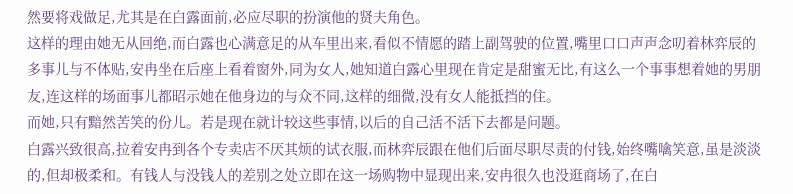然要将戏做足,尤其是在白露面前,必应尽职的扮演他的贤夫角色。
这样的理由她无从回绝,而白露也心满意足的从车里出来,看似不情愿的踏上副驾驶的位置,嘴里口口声声念叨着林弈辰的多事儿与不体贴,安冉坐在后座上看着窗外,同为女人,她知道白露心里现在肯定是甜蜜无比,有这么一个事事想着她的男朋友,连这样的场面事儿都昭示她在他身边的与众不同,这样的细微,没有女人能抵挡的住。
而她,只有黯然苦笑的份儿。若是现在就计较这些事情,以后的自己活不活下去都是问题。
白露兴致很高,拉着安冉到各个专卖店不厌其烦的试衣服,而林弈辰跟在他们后面尽职尽责的付钱,始终嘴噙笑意,虽是淡淡的,但却极柔和。有钱人与没钱人的差别之处立即在这一场购物中显现出来,安冉很久也没逛商场了,在白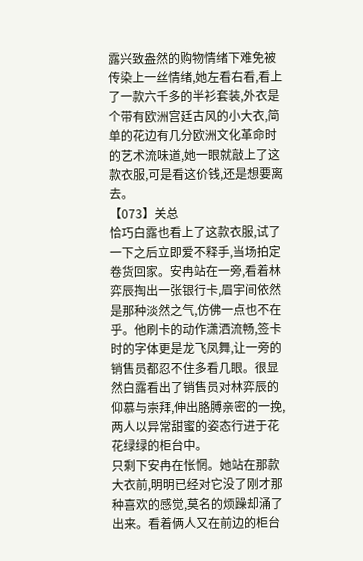露兴致盎然的购物情绪下难免被传染上一丝情绪,她左看右看,看上了一款六千多的半衫套装,外衣是个带有欧洲宫廷古风的小大衣,简单的花边有几分欧洲文化革命时的艺术流味道,她一眼就敲上了这款衣服,可是看这价钱,还是想要离去。
【073】关总
恰巧白露也看上了这款衣服,试了一下之后立即爱不释手,当场拍定卷货回家。安冉站在一旁,看着林弈辰掏出一张银行卡,眉宇间依然是那种淡然之气,仿佛一点也不在乎。他刷卡的动作潇洒流畅,签卡时的字体更是龙飞凤舞,让一旁的销售员都忍不住多看几眼。很显然白露看出了销售员对林弈辰的仰慕与崇拜,伸出胳膊亲密的一挽,两人以异常甜蜜的姿态行进于花花绿绿的柜台中。
只剩下安冉在怅惘。她站在那款大衣前,明明已经对它没了刚才那种喜欢的感觉,莫名的烦躁却涌了出来。看着俩人又在前边的柜台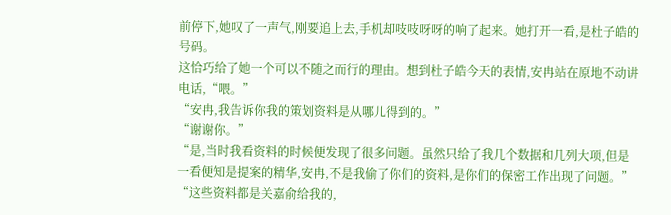前停下,她叹了一声气,刚要追上去,手机却吱吱呀呀的响了起来。她打开一看,是杜子皓的号码。
这恰巧给了她一个可以不随之而行的理由。想到杜子皓今天的表情,安冉站在原地不动讲电话,“喂。”
“安冉,我告诉你我的策划资料是从哪儿得到的。”
“谢谢你。”
“是,当时我看资料的时候便发现了很多问题。虽然只给了我几个数据和几列大项,但是一看便知是提案的精华,安冉,不是我偷了你们的资料,是你们的保密工作出现了问题。”
“这些资料都是关嘉俞给我的,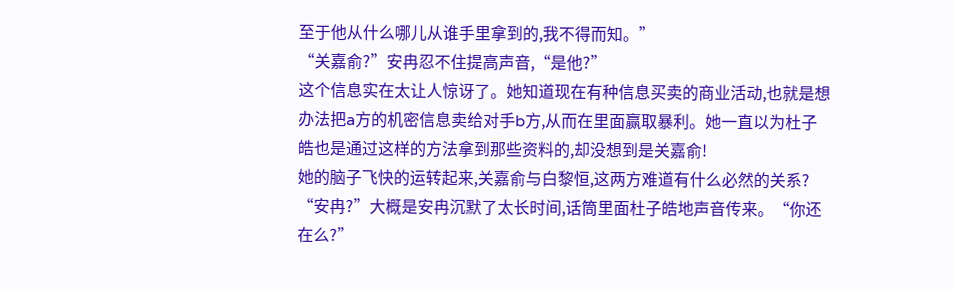至于他从什么哪儿从谁手里拿到的,我不得而知。”
“关嘉俞?”安冉忍不住提高声音,“是他?”
这个信息实在太让人惊讶了。她知道现在有种信息买卖的商业活动,也就是想办法把a方的机密信息卖给对手b方,从而在里面赢取暴利。她一直以为杜子皓也是通过这样的方法拿到那些资料的,却没想到是关嘉俞!
她的脑子飞快的运转起来,关嘉俞与白黎恒,这两方难道有什么必然的关系?
“安冉?”大概是安冉沉默了太长时间,话筒里面杜子皓地声音传来。“你还在么?”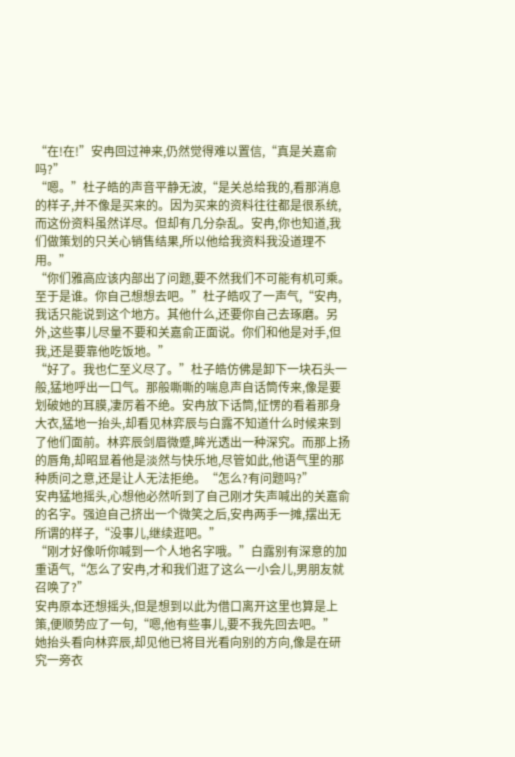“在!在!”安冉回过神来,仍然觉得难以置信,“真是关嘉俞吗?”
“嗯。”杜子皓的声音平静无波,“是关总给我的,看那消息的样子,并不像是买来的。因为买来的资料往往都是很系统,而这份资料虽然详尽。但却有几分杂乱。安冉,你也知道,我们做策划的只关心销售结果,所以他给我资料我没道理不用。”
“你们雅高应该内部出了问题,要不然我们不可能有机可乘。至于是谁。你自己想想去吧。”杜子皓叹了一声气,“安冉,我话只能说到这个地方。其他什么,还要你自己去琢磨。另外,这些事儿尽量不要和关嘉俞正面说。你们和他是对手,但我,还是要靠他吃饭地。”
“好了。我也仁至义尽了。”杜子皓仿佛是卸下一块石头一般,猛地呼出一口气。那般嘶嘶的喘息声自话筒传来,像是要划破她的耳膜,凄厉着不绝。安冉放下话筒,怔愣的看着那身大衣,猛地一抬头,却看见林弈辰与白露不知道什么时候来到了他们面前。林弈辰剑眉微蹙,眸光透出一种深究。而那上扬的唇角,却昭显着他是淡然与快乐地,尽管如此,他语气里的那种质问之意,还是让人无法拒绝。“怎么?有问题吗?”
安冉猛地摇头,心想他必然听到了自己刚才失声喊出的关嘉俞的名字。强迫自己挤出一个微笑之后,安冉两手一摊,摆出无所谓的样子,“没事儿,继续逛吧。”
“刚才好像听你喊到一个人地名字哦。”白露别有深意的加重语气,“怎么了安冉,才和我们逛了这么一小会儿,男朋友就召唤了?”
安冉原本还想摇头,但是想到以此为借口离开这里也算是上策,便顺势应了一句,“嗯,他有些事儿,要不我先回去吧。”
她抬头看向林弈辰,却见他已将目光看向别的方向,像是在研究一旁衣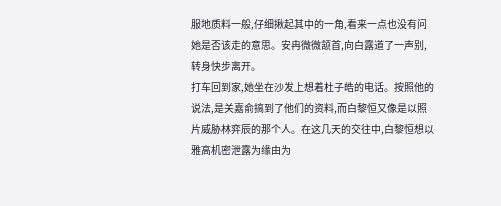服地质料一般,仔细揪起其中的一角,看来一点也没有问她是否该走的意思。安冉微微颔首,向白露道了一声别,转身快步离开。
打车回到家,她坐在沙发上想着杜子皓的电话。按照他的说法,是关嘉俞搞到了他们的资料,而白黎恒又像是以照片威胁林弈辰的那个人。在这几天的交往中,白黎恒想以雅高机密泄露为缘由为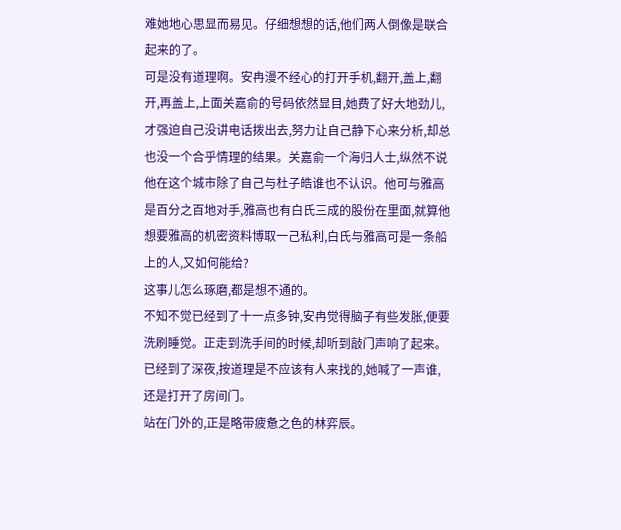难她地心思显而易见。仔细想想的话,他们两人倒像是联合起来的了。
可是没有道理啊。安冉漫不经心的打开手机,翻开,盖上,翻开,再盖上,上面关嘉俞的号码依然显目,她费了好大地劲儿,才强迫自己没讲电话拨出去,努力让自己静下心来分析,却总也没一个合乎情理的结果。关嘉俞一个海归人士,纵然不说他在这个城市除了自己与杜子皓谁也不认识。他可与雅高是百分之百地对手,雅高也有白氏三成的股份在里面,就算他想要雅高的机密资料博取一己私利,白氏与雅高可是一条船上的人,又如何能给?
这事儿怎么琢磨,都是想不通的。
不知不觉已经到了十一点多钟,安冉觉得脑子有些发胀,便要洗刷睡觉。正走到洗手间的时候,却听到敲门声响了起来。已经到了深夜,按道理是不应该有人来找的,她喊了一声谁,还是打开了房间门。
站在门外的,正是略带疲惫之色的林弈辰。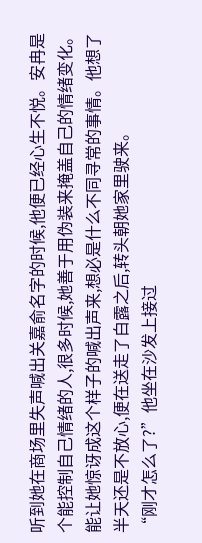听到她在商场里失声喊出关嘉俞名字的时候,他便已经心生不悦。安冉是个能控制自己情绪的人,很多时候,她善于用伪装来掩盖自己的情绪变化。能让她惊讶成这个样子的喊出声来,想必是什么不同寻常的事情。他想了半天还是不放心,便在送走了白露之后,转头朝她家里驶来。
“刚才怎么了?”他坐在沙发上接过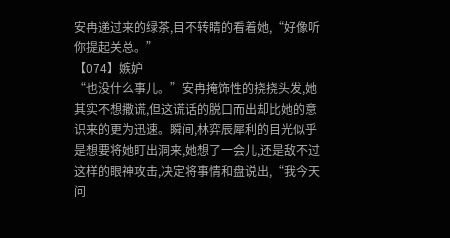安冉递过来的绿茶,目不转睛的看着她,“好像听你提起关总。”
【074】嫉妒
“也没什么事儿。”安冉掩饰性的挠挠头发,她其实不想撒谎,但这谎话的脱口而出却比她的意识来的更为迅速。瞬间,林弈辰犀利的目光似乎是想要将她盯出洞来,她想了一会儿,还是敌不过这样的眼神攻击,决定将事情和盘说出,“我今天问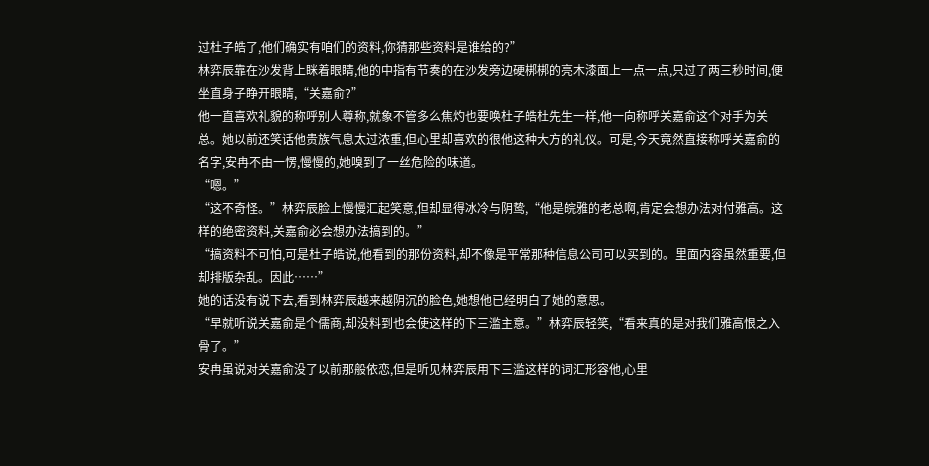过杜子皓了,他们确实有咱们的资料,你猜那些资料是谁给的?”
林弈辰靠在沙发背上眯着眼睛,他的中指有节奏的在沙发旁边硬梆梆的亮木漆面上一点一点,只过了两三秒时间,便坐直身子睁开眼睛,“关嘉俞?”
他一直喜欢礼貌的称呼别人尊称,就象不管多么焦灼也要唤杜子皓杜先生一样,他一向称呼关嘉俞这个对手为关总。她以前还笑话他贵族气息太过浓重,但心里却喜欢的很他这种大方的礼仪。可是,今天竟然直接称呼关嘉俞的名字,安冉不由一愣,慢慢的,她嗅到了一丝危险的味道。
“嗯。”
“这不奇怪。”林弈辰脸上慢慢汇起笑意,但却显得冰冷与阴鸷,“他是皖雅的老总啊,肯定会想办法对付雅高。这样的绝密资料,关嘉俞必会想办法搞到的。”
“搞资料不可怕,可是杜子皓说,他看到的那份资料,却不像是平常那种信息公司可以买到的。里面内容虽然重要,但却排版杂乱。因此……”
她的话没有说下去,看到林弈辰越来越阴沉的脸色,她想他已经明白了她的意思。
“早就听说关嘉俞是个儒商,却没料到也会使这样的下三滥主意。”林弈辰轻笑,“看来真的是对我们雅高恨之入骨了。”
安冉虽说对关嘉俞没了以前那般依恋,但是听见林弈辰用下三滥这样的词汇形容他,心里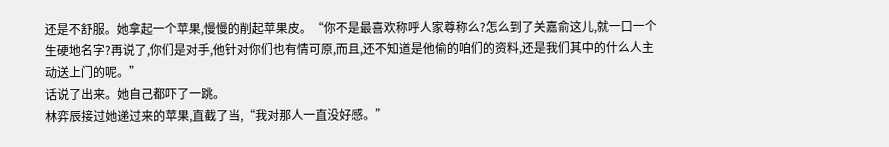还是不舒服。她拿起一个苹果,慢慢的削起苹果皮。“你不是最喜欢称呼人家尊称么?怎么到了关嘉俞这儿,就一口一个生硬地名字?再说了,你们是对手,他针对你们也有情可原,而且,还不知道是他偷的咱们的资料,还是我们其中的什么人主动送上门的呢。”
话说了出来。她自己都吓了一跳。
林弈辰接过她递过来的苹果,直截了当,“我对那人一直没好感。”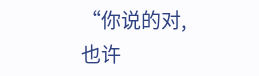“你说的对,也许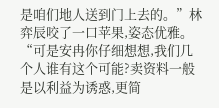是咱们地人送到门上去的。”林弈辰咬了一口苹果,姿态优雅。“可是安冉你仔细想想,我们几个人谁有这个可能?卖资料一般是以利益为诱惑,更简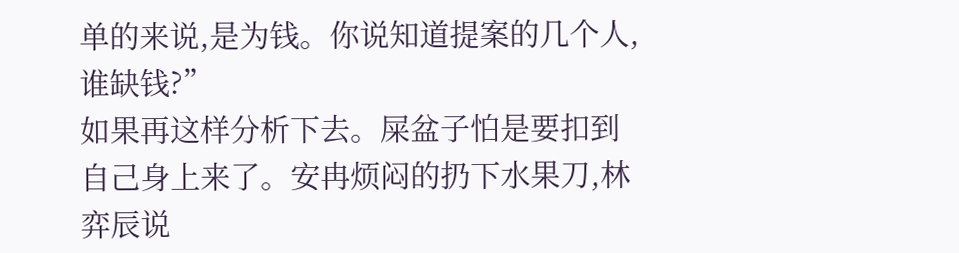单的来说,是为钱。你说知道提案的几个人,谁缺钱?”
如果再这样分析下去。屎盆子怕是要扣到自己身上来了。安冉烦闷的扔下水果刀,林弈辰说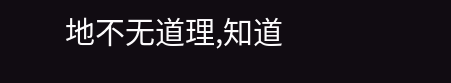地不无道理,知道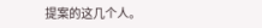提案的这几个人。